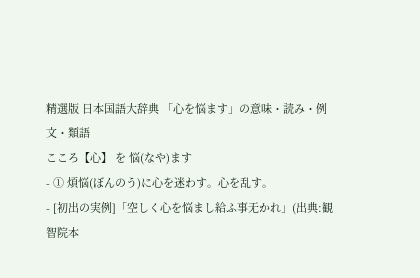精選版 日本国語大辞典 「心を悩ます」の意味・読み・例文・類語
こころ【心】 を 悩(なや)ます
- ① 煩悩(ぼんのう)に心を迷わす。心を乱す。
- [初出の実例]「空しく心を悩まし給ふ事无かれ」(出典:観智院本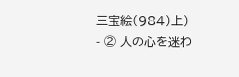三宝絵(984)上)
- ② 人の心を迷わ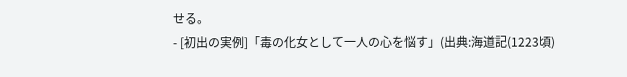せる。
- [初出の実例]「毒の化女として一人の心を悩す」(出典:海道記(1223頃)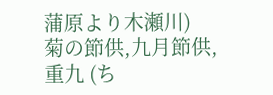蒲原より木瀬川)
菊の節供,九月節供,重九 (ち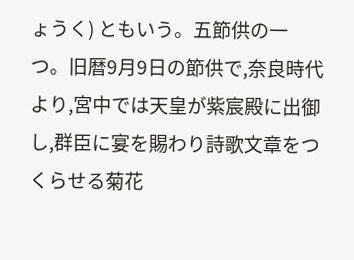ょうく) ともいう。五節供の一つ。旧暦9月9日の節供で,奈良時代より,宮中では天皇が紫宸殿に出御し,群臣に宴を賜わり詩歌文章をつくらせる菊花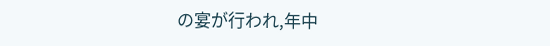の宴が行われ,年中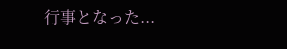行事となった...